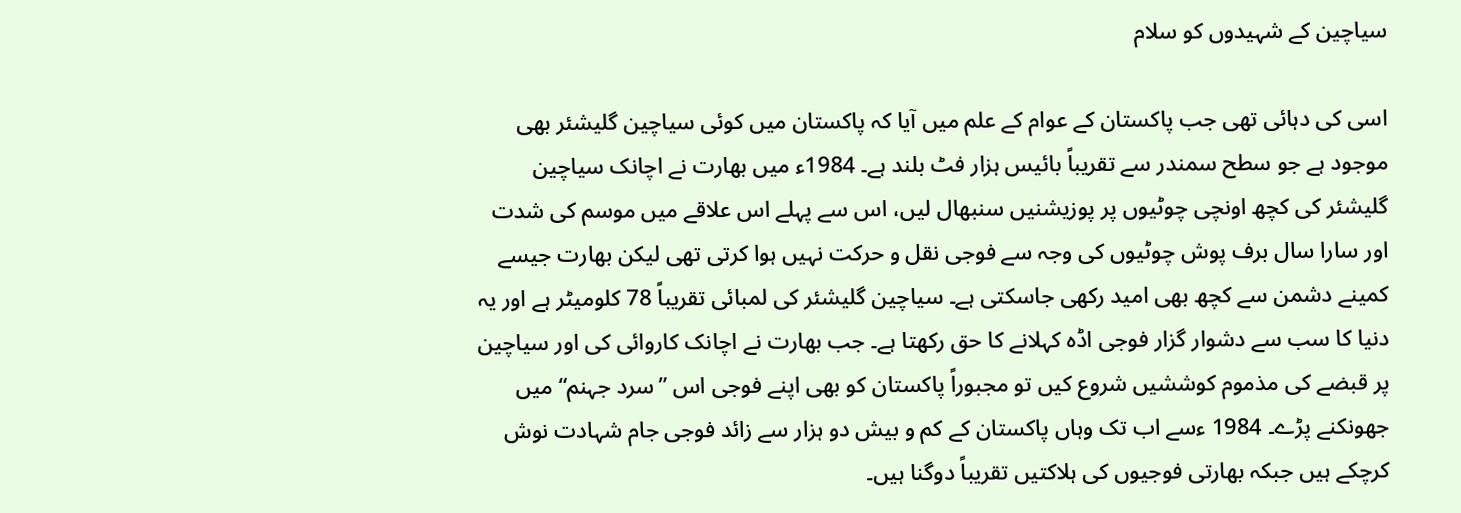سیاچین کے شہیدوں کو سلام

اسی کی دہائی تھی جب پاکستان کے عوام کے علم میں آیا کہ پاکستان میں کوئی سیاچین گلیشئر بھی موجود ہے جو سطح سمندر سے تقریباً بائیس ہزار فٹ بلند ہے۔ 1984ء میں بھارت نے اچانک سیاچین گلیشئر کی کچھ اونچی چوٹیوں پر پوزیشنیں سنبھال لیں، اس سے پہلے اس علاقے میں موسم کی شدت اور سارا سال برف پوش چوٹیوں کی وجہ سے فوجی نقل و حرکت نہیں ہوا کرتی تھی لیکن بھارت جیسے کمینے دشمن سے کچھ بھی امید رکھی جاسکتی ہے۔ سیاچین گلیشئر کی لمبائی تقریباً 78 کلومیٹر ہے اور یہ دنیا کا سب سے دشوار گزار فوجی اڈہ کہلانے کا حق رکھتا ہے۔ جب بھارت نے اچانک کاروائی کی اور سیاچین پر قبضے کی مذموم کوششیں شروع کیں تو مجبوراً پاکستان کو بھی اپنے فوجی اس ”سرد جہنم“ میں جھونکنے پڑے۔ 1984 ءسے اب تک وہاں پاکستان کے کم و بیش دو ہزار سے زائد فوجی جام شہادت نوش کرچکے ہیں جبکہ بھارتی فوجیوں کی ہلاکتیں تقریباً دوگنا ہیں۔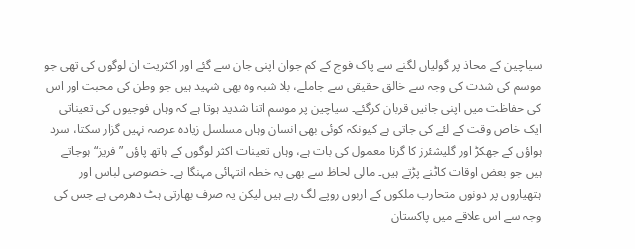سیاچین کے محاذ پر گولیاں لگنے سے پاک فوج کے کم جوان اپنی جان سے گئے اور اکثریت ان لوگوں کی تھی جو موسم کی شدت کی وجہ سے خالق حقیقی سے جاملے، بلا شبہ وہ بھی شہید ہیں جو وطن کی محبت اور اس کی حفاظت میں اپنی جانیں قربان کرگئے۔ سیاچین پر موسم اتنا شدید ہوتا ہے کہ وہاں فوجیوں کی تعیناتی ایک خاص وقت کے لئے کی جاتی ہے کیونکہ کوئی بھی انسان وہاں مسلسل زیادہ عرصہ نہیں گزار سکتا، سرد ہواؤں کے جھکڑ اور گلیشئرز کا گرنا معمول کی بات ہے، وہاں تعینات اکثر لوگوں کے ہاتھ پاؤں ”فریز“ ہوجاتے ہیں جو بعض اوقات کاٹنے پڑتے ہیں۔ مالی لحاظ سے بھی یہ خطہ انتہائی مہنگا ہے۔ خصوصی لباس اور ہتھیاروں پر دونوں متحارب ملکوں کے اربوں روپے لگ رہے ہیں لیکن یہ صرف بھارتی ہٹ دھرمی ہے جس کی وجہ سے اس علاقے میں پاکستان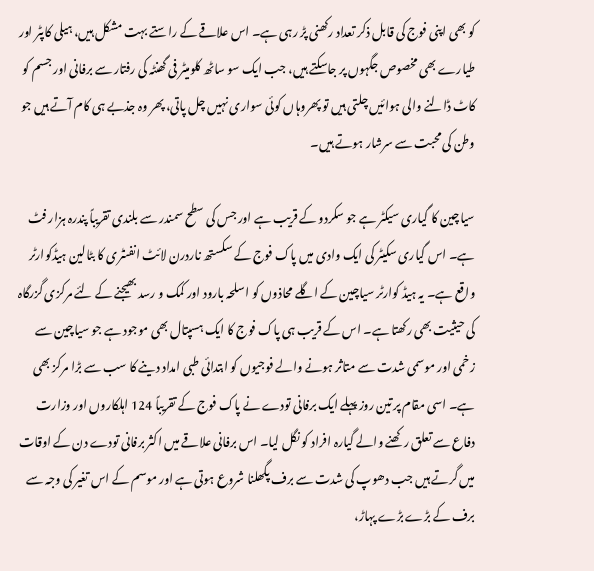کو بھی اپنی فوج کی قابل ذکر تعداد رکھنی پڑ رہی ہے۔ اس علاقے کے راستے بہت مشکل ہیں، ہیلی کاپٹر اور طیارے بھی مخصوص جگہوں پر جاسکتے ہیں، جب ایک سو ساٹھ کلومیٹر فی گھنٹہ کی رفتار سے برفانی اور جسم کو کاٹ ڈالنے والی ہوائیں چلتی ہیں تو پھروہاں کوئی سواری نہیں چل پاتی، پھر وہ جذبے ہی کام آتے ہیں جو وطن کی محبت سے سرشار ہوتے ہیں۔

سیاچین کا گیاری سیکٹر ہے جو سکردو کے قریب ہے اور جس کی سطح سمندر سے بلندی تقریباً پندرہ ہزار فٹ ہے۔ اس گیاری سکیٹر کی ایک وادی میں پاک فوج کے سکستھ ناردرن لائٹ انفنٹری کا بٹالین ہیڈکوارٹر واقع ہے۔ یہ ہیڈ کوارٹر سیاچین کے اگلے محاذوں کو اسلحہ بارود اور کمک و رسد بھیجنے کے لئے مرکزی گزرگاہ کی حیثیت بھی رکھتا ہے۔ اس کے قریب ہی پاک فوج کا ایک ہسپتال بھی موجود ہے جو سیاچین سے زخمی اور موسمی شدت سے متاثر ہونے والے فوجیوں کو ابتدائی طبی امداد دینے کا سب سے بڑا مرکز بھی ہے۔ اسی مقام پر تین روز پہلے ایک برفانی تودے نے پاک فوج کے تقریباً 124 اہلکاروں اور وزارت دفاع سے تعلق رکھنے والے گیارہ افراد کو نگل لیا۔ اس برفانی علاقے میں اکثر برفانی تودے دن کے اوقات میں گرتے ہیں جب دھوپ کی شدت سے برف پگھلنا شروع ہوتی ہے اور موسم کے اس تغیر کی وجہ سے برف کے بڑے بڑے پہاڑ،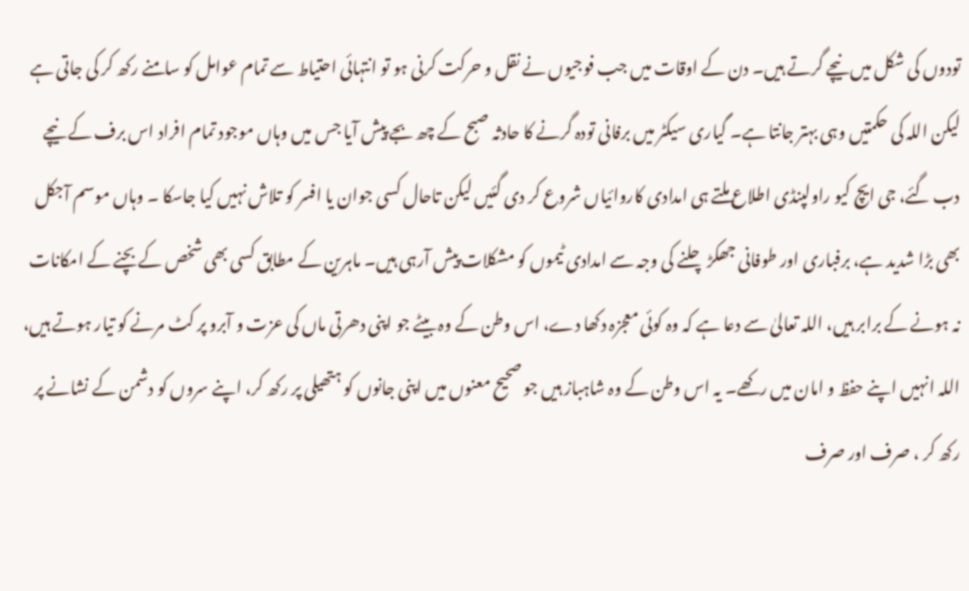تودوں کی شکل میں نیچے گرتے ہیں۔ دن کے اوقات میں جب فوجیوں نے نقل و حرکت کرنی ہو تو انتہائی احتیاط سے تمام عوامل کو سامنے رکھ کر کی جاتی ہے لیکن اللہ کی حکمتیں وہی بہتر جانتا ہے۔ گیاری سیکٹر میں برفانی تودہ گرنے کا حادثہ صبح کے چھ بجے پیش آیا جس میں وہاں موجود تمام افراد اس برف کے نیچے دب گئے، جی ایچ کیو راولپنڈی اطلاع ملتے ہی امدادی کاروائیاں شروع کر دی گئیں لیکن تاحال کسی جوان یا افسر کو تلاش نہیں کیا جاسکا ۔ وہاں موسم آجکل بھی بڑا شدید ہے، برفباری اور طوفانی جھکڑ چلنے کی وجہ سے امدادی ٹیموں کو مشکلات پیش آرہی ہیں۔ ماہرین کے مطابق کسی بھی شخص کے بچنے کے امکانات نہ ہونے کے برابر ہیں، اللہ تعالیٰ سے دعا ہے کہ وہ کوئی معجزہ دکھا دے، اس وطن کے وہ بیٹے جو اپنی دھرتی ماں کی عزت و آبرو پر کٹ مرنے کو تیار ہوتے ہیں، اللہ انہیں اپنے حفظ و امان میں رکھے۔ یہ اس وطن کے وہ شاہباز ہیں جو صحیح معنوں میں اپنی جانوں کو ہتھیلی پر رکھ کر، اپنے سروں کو دشمن کے نشانے پر رکھ کر ، صرف اور صرف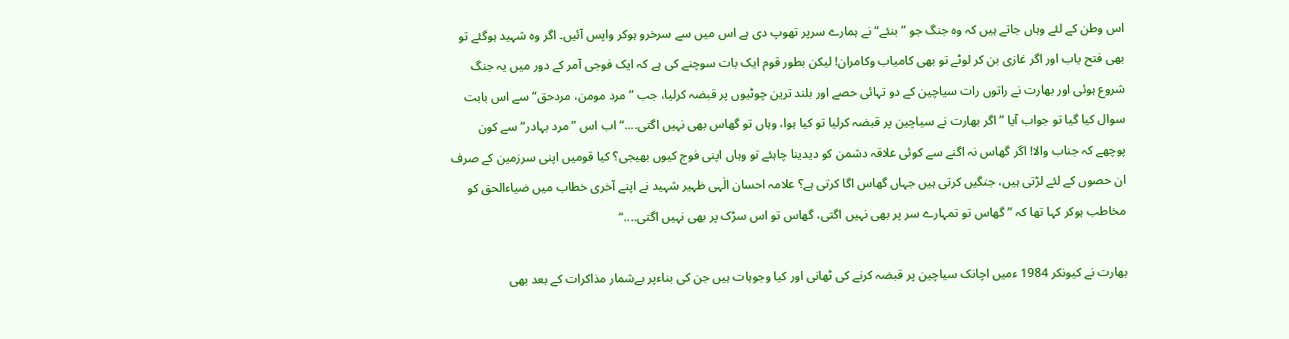اس وطن کے لئے وہاں جاتے ہیں کہ وہ جنگ جو ”بنئے“ نے ہمارے سرپر تھوپ دی ہے اس میں سے سرخرو ہوکر واپس آئیں۔ اگر وہ شہید ہوگئے تو بھی فتح یاب اور اگر غازی بن کر لوٹے تو بھی کامیاب وکامران! لیکن بطور قوم ایک بات سوچنے کی ہے کہ ایک فوجی آمر کے دور میں یہ جنگ شروع ہوئی اور بھارت نے راتوں رات سیاچین کے دو تہائی حصے اور بلند ترین چوٹیوں پر قبضہ کرلیا، جب ”مرد مومن، مردحق“ سے اس بابت سوال کیا گیا تو جواب آیا ”اگر بھارت نے سیاچین پر قبضہ کرلیا تو کیا ہوا، وہاں تو گھاس بھی نہیں اگتی....“ اب اس ”مرد بہادر“ سے کون پوچھے کہ جناب والا! اگر گھاس نہ اگنے سے کوئی علاقہ دشمن کو دیدینا چاہئے تو وہاں اپنی فوج کیوں بھیجی؟ کیا قومیں اپنی سرزمین کے صرف ان حصوں کے لئے لڑتی ہیں، جنگیں کرتی ہیں جہاں گھاس اگا کرتی ہے؟ علامہ احسان الٰہی ظہیر شہید نے اپنے آخری خطاب میں ضیاءالحق کو مخاطب ہوکر کہا تھا کہ ”گھاس تو تمہارے سر پر بھی نہیں اگتی، گھاس تو اس سڑک پر بھی نہیں اگتی....“

بھارت نے کیونکر 1984 ءمیں اچانک سیاچین پر قبضہ کرنے کی ٹھانی اور کیا وجوہات ہیں جن کی بناءپر بےشمار مذاکرات کے بعد بھی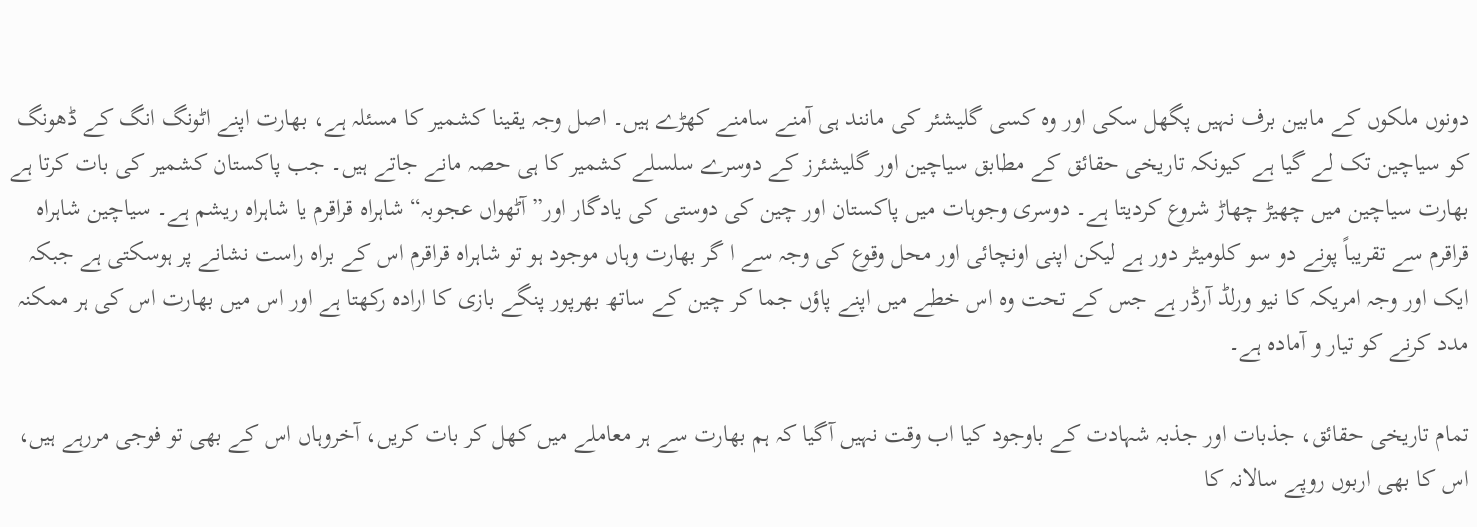دونوں ملکوں کے مابین برف نہیں پگھل سکی اور وہ کسی گلیشئر کی مانند ہی آمنے سامنے کھڑے ہیں۔ اصل وجہ یقینا کشمیر کا مسئلہ ہے، بھارت اپنے اٹونگ انگ کے ڈھونگ کو سیاچین تک لے گیا ہے کیونکہ تاریخی حقائق کے مطابق سیاچین اور گلیشئرز کے دوسرے سلسلے کشمیر کا ہی حصہ مانے جاتے ہیں۔ جب پاکستان کشمیر کی بات کرتا ہے بھارت سیاچین میں چھیڑ چھاڑ شروع کردیتا ہے۔ دوسری وجوہات میں پاکستان اور چین کی دوستی کی یادگار اور” آٹھواں عجوبہ“ شاہراہ قراقرم یا شاہراہ ریشم ہے۔ سیاچین شاہراہ قراقرم سے تقریباً پونے دو سو کلومیٹر دور ہے لیکن اپنی اونچائی اور محل وقوع کی وجہ سے ا گر بھارت وہاں موجود ہو تو شاہراہ قراقرم اس کے براہ راست نشانے پر ہوسکتی ہے جبکہ ایک اور وجہ امریکہ کا نیو ورلڈ آرڈر ہے جس کے تحت وہ اس خطے میں اپنے پاؤں جما کر چین کے ساتھ بھرپور پنگے بازی کا ارادہ رکھتا ہے اور اس میں بھارت اس کی ہر ممکنہ مدد کرنے کو تیار و آمادہ ہے۔

تمام تاریخی حقائق، جذبات اور جذبہ شہادت کے باوجود کیا اب وقت نہیں آگیا کہ ہم بھارت سے ہر معاملے میں کھل کر بات کریں، آخروہاں اس کے بھی تو فوجی مررہے ہیں، اس کا بھی اربوں روپے سالانہ کا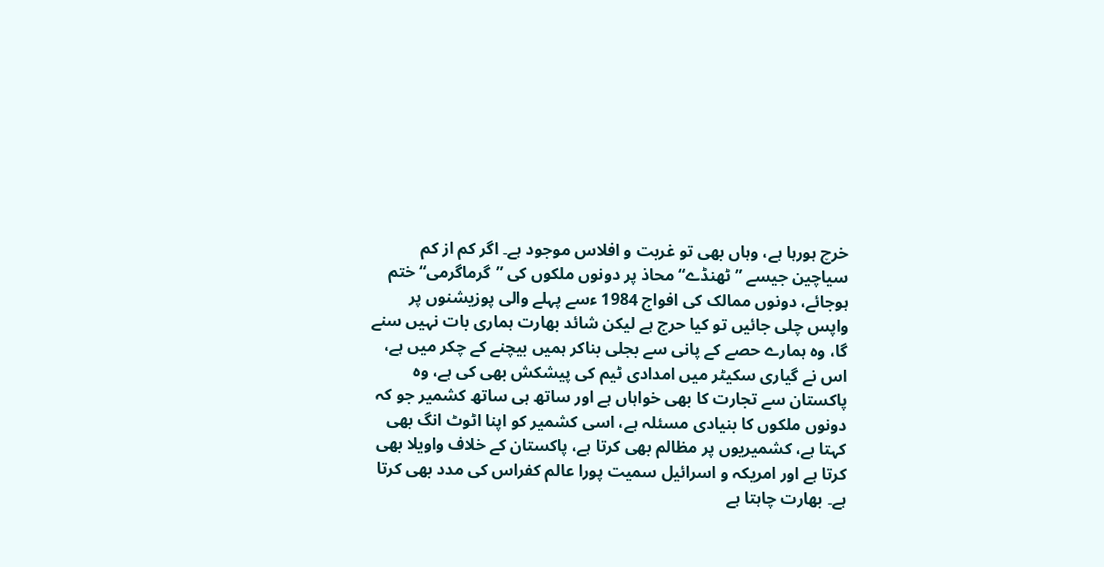خرچ ہورہا ہے، وہاں بھی تو غربت و افلاس موجود ہے۔ اگر کم از کم سیاچین جیسے ”ٹھنڈے“ محاذ پر دونوں ملکوں کی ”گرماگرمی“ ختم ہوجائے، دونوں ممالک کی افواج 1984 ءسے پہلے والی پوزیشنوں پر واپس چلی جائیں تو کیا حرج ہے لیکن شائد بھارت ہماری بات نہیں سنے گا، وہ ہمارے حصے کے پانی سے بجلی بناکر ہمیں بیچنے کے چکر میں ہے، اس نے گیاری سکیٹر میں امدادی ٹیم کی پیشکش بھی کی ہے، وہ پاکستان سے تجارت کا بھی خواہاں ہے اور ساتھ ہی ساتھ کشمیر جو کہ دونوں ملکوں کا بنیادی مسئلہ ہے، اسی کشمیر کو اپنا اٹوٹ انگ بھی کہتا ہے، کشمیریوں پر مظالم بھی کرتا ہے، پاکستان کے خلاف واویلا بھی کرتا ہے اور امریکہ و اسرائیل سمیت پورا عالم کفراس کی مدد بھی کرتا ہے۔ بھارت چاہتا ہے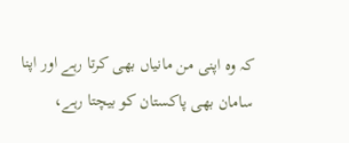کہ وہ اپنی من مانیاں بھی کرتا رہے اور اپنا سامان بھی پاکستان کو بیچتا رہے،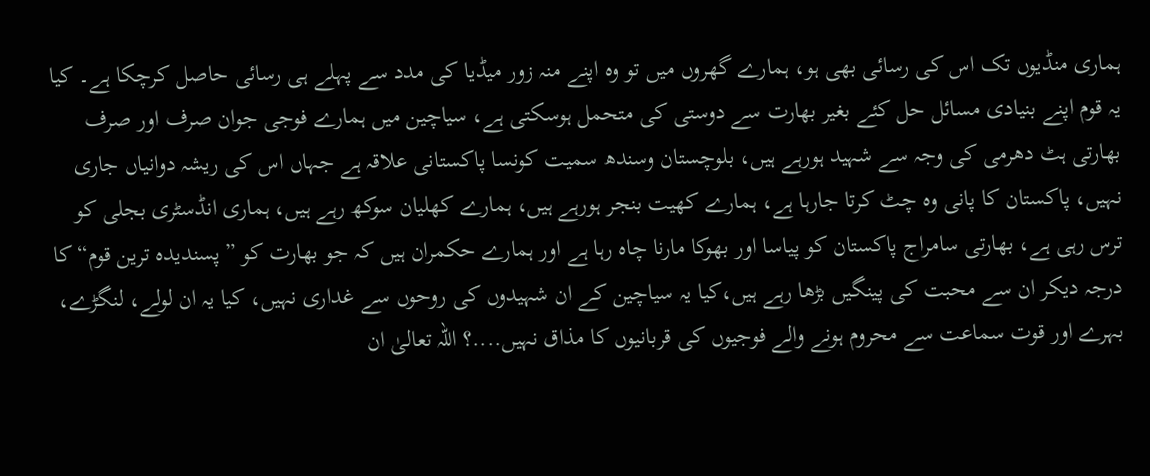ہماری منڈیوں تک اس کی رسائی بھی ہو، ہمارے گھروں میں تو وہ اپنے منہ زور میڈیا کی مدد سے پہلے ہی رسائی حاصل کرچکا ہے۔ کیا یہ قوم اپنے بنیادی مسائل حل کئے بغیر بھارت سے دوستی کی متحمل ہوسکتی ہے، سیاچین میں ہمارے فوجی جوان صرف اور صرف بھارتی ہٹ دھرمی کی وجہ سے شہید ہورہے ہیں، بلوچستان وسندھ سمیت کونسا پاکستانی علاقہ ہے جہاں اس کی ریشہ دوانیاں جاری نہیں، پاکستان کا پانی وہ چٹ کرتا جارہا ہے، ہمارے کھیت بنجر ہورہے ہیں، ہمارے کھلیان سوکھ رہے ہیں، ہماری انڈسٹری بجلی کو ترس رہی ہے، بھارتی سامراج پاکستان کو پیاسا اور بھوکا مارنا چاہ رہا ہے اور ہمارے حکمران ہیں کہ جو بھارت کو ”پسندیدہ ترین قوم“ کا درجہ دیکر ان سے محبت کی پینگیں بڑھا رہے ہیں،کیا یہ سیاچین کے ان شہیدوں کی روحوں سے غداری نہیں، کیا یہ ان لولے، لنگڑے، بہرے اور قوت سماعت سے محروم ہونے والے فوجیوں کی قربانیوں کا مذاق نہیں....؟ اللہ تعالیٰ ان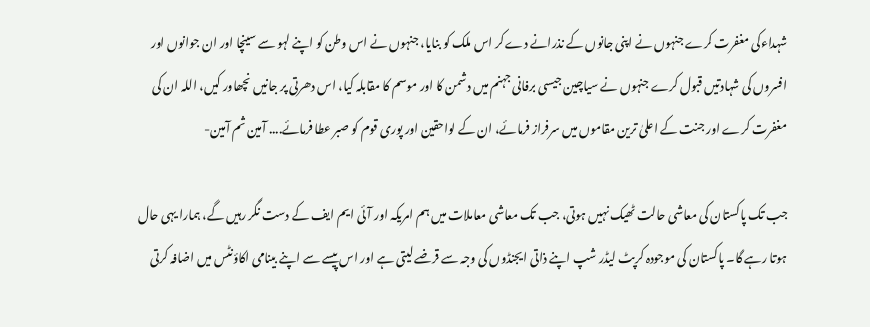شہداءکی مغفرت کرے جنہوں نے اپنی جانوں کے نذرانے دے کر اس ملک کو بنایا، جنہوں نے اس وطن کو اپنے لہو سے سینچا اور ان جوانوں اور افسروں کی شہادتیں قبول کرے جنہوں نے سیاچین جیسی برفانی جہنم میں دشمن کا اور موسم کا مقابلہ کیا، اس دھرتی پر جانیں نچھاور کیں، اللہ ان کی مغفرت کرے اور جنت کے اعلیٰ ترین مقاموں میں سرفراز فرمائے، ان کے لواحقین اور پوری قوم کو صبر عطا فرمائے.... آمین ثم آمین-

جب تک پاکستان کی معاشی حالت ٹھیک نہیں ہوتی، جب تک معاشی معاملات میں ہم امریکہ اور آئی ایم ایف کے دست نگر رہیں گے، ہمارا یہی حال ہوتا رہے گا۔ پاکستان کی موجودہ کرپٹ لیڈر شپ اپنے ذاتی ایجنڈوں کی وجہ سے قرضے لیتی ہے اور اس پیسے سے اپنے بینامی اکاؤنٹس میں اضافہ کرتی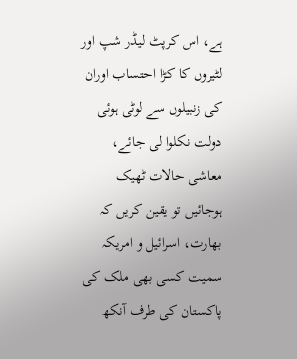ہے، اس کرپٹ لیڈر شپ اور لٹیروں کا کڑا احتساب اوران کی زنبیلوں سے لوٹی ہوئی دولت نکلوا لی جائے، معاشی حالات ٹھیک ہوجائیں تو یقین کریں کہ بھارت، اسرائیل و امریکہ سمیت کسی بھی ملک کی پاکستان کی طرف آنکھ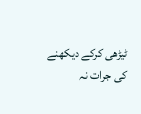ٹیڑھی کرکے دیکھنے کی جرات نہ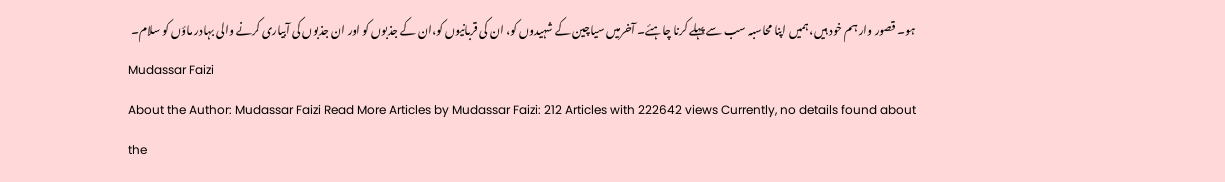ہو۔ قصور وار ہم خود ہیں، ہمیں اپنا محاسبہ سب سے پہلے کرنا چاہئے۔ آخرمیں سیاچین کے شہیدوں کو، ان کی قربانیوں کو،ان کے جذبوں کو اور ان جذبوں کی آبیاری کرنے والی بہادر ماؤں کو سلام۔
Mudassar Faizi
About the Author: Mudassar Faizi Read More Articles by Mudassar Faizi: 212 Articles with 222642 views Currently, no details found about the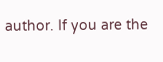author. If you are the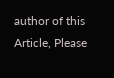author of this Article, Please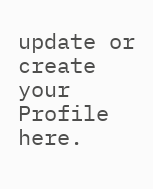update or create your Profile here.